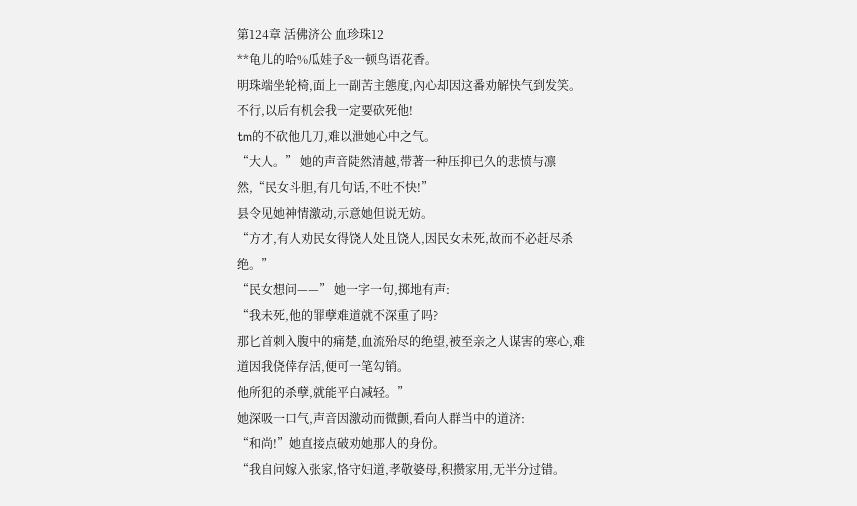第124章 活佛济公 血珍珠12
**龟儿的哈%瓜娃子&一顿鸟语花香。
明珠端坐轮椅,面上一副苦主態度,內心却因这番劝解快气到发笑。
不行,以后有机会我一定要砍死他!
tm的不砍他几刀,难以泄她心中之气。
“大人。” 她的声音陡然清越,带著一种压抑已久的悲愤与凛然,“民女斗胆,有几句话,不吐不快!”
县令见她神情激动,示意她但说无妨。
“方才,有人劝民女得饶人处且饶人,因民女未死,故而不必赶尽杀绝。”
“民女想问——” 她一字一句,掷地有声:
“我未死,他的罪孽难道就不深重了吗?
那匕首刺入腹中的痛楚,血流殆尽的绝望,被至亲之人谋害的寒心,难道因我侥倖存活,便可一笔勾销。
他所犯的杀孽,就能平白减轻。”
她深吸一口气,声音因激动而微颤,看向人群当中的道济:
“和尚!”她直接点破劝她那人的身份。
“我自问嫁入张家,恪守妇道,孝敬婆母,积攒家用,无半分过错。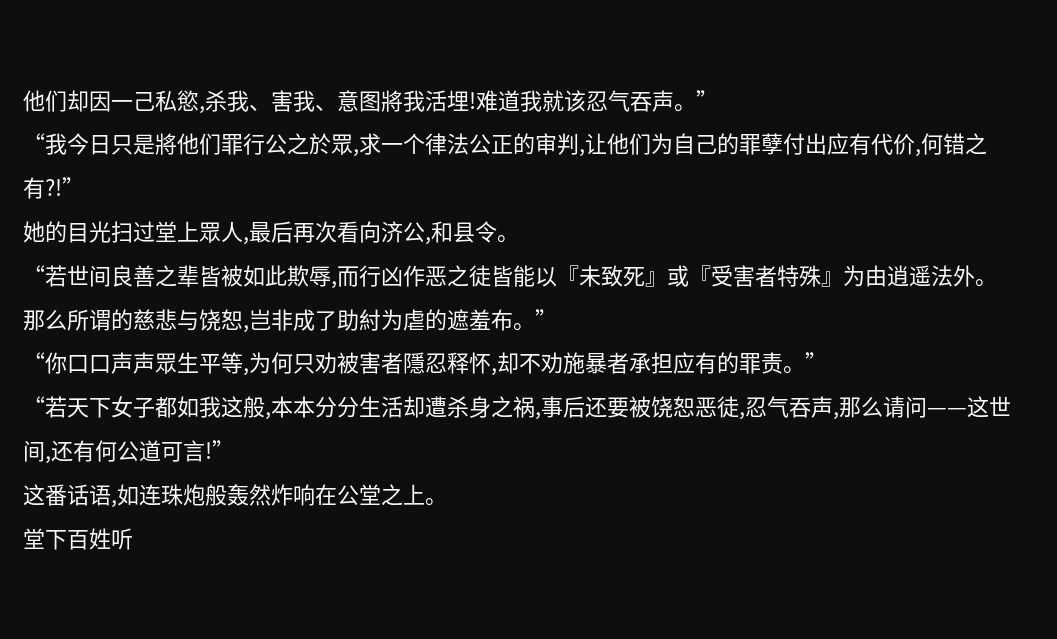他们却因一己私慾,杀我、害我、意图將我活埋!难道我就该忍气吞声。”
“我今日只是將他们罪行公之於眾,求一个律法公正的审判,让他们为自己的罪孽付出应有代价,何错之有?!”
她的目光扫过堂上眾人,最后再次看向济公,和县令。
“若世间良善之辈皆被如此欺辱,而行凶作恶之徒皆能以『未致死』或『受害者特殊』为由逍遥法外。
那么所谓的慈悲与饶恕,岂非成了助紂为虐的遮羞布。”
“你口口声声眾生平等,为何只劝被害者隱忍释怀,却不劝施暴者承担应有的罪责。”
“若天下女子都如我这般,本本分分生活却遭杀身之祸,事后还要被饶恕恶徒,忍气吞声,那么请问——这世间,还有何公道可言!”
这番话语,如连珠炮般轰然炸响在公堂之上。
堂下百姓听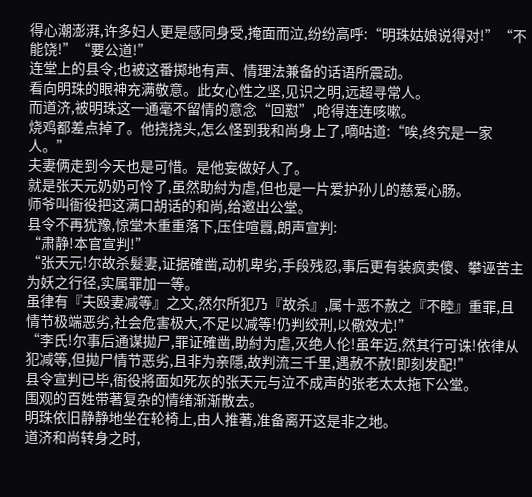得心潮澎湃,许多妇人更是感同身受,掩面而泣,纷纷高呼:“明珠姑娘说得对!”“不能饶!”“要公道!”
连堂上的县令,也被这番掷地有声、情理法兼备的话语所震动。
看向明珠的眼神充满敬意。此女心性之坚,见识之明,远超寻常人。
而道济,被明珠这一通毫不留情的意念“回懟”,呛得连连咳嗽。
烧鸡都差点掉了。他挠挠头,怎么怪到我和尚身上了,嘀咕道:“唉,终究是一家人。”
夫妻俩走到今天也是可惜。是他妄做好人了。
就是张天元奶奶可怜了,虽然助紂为虐,但也是一片爱护孙儿的慈爱心肠。
师爷叫衙役把这满口胡话的和尚,给邀出公堂。
县令不再犹豫,惊堂木重重落下,压住喧囂,朗声宣判:
“肃静!本官宣判!”
“张天元!尔故杀髮妻,证据確凿,动机卑劣,手段残忍,事后更有装疯卖傻、攀诬苦主为妖之行径,实属罪加一等。
虽律有『夫殴妻减等』之文,然尔所犯乃『故杀』,属十恶不赦之『不睦』重罪,且情节极端恶劣,社会危害极大,不足以减等!仍判绞刑,以儆效尤!”
“李氏!尔事后通谋拋尸,罪证確凿,助紂为虐,灭绝人伦!虽年迈,然其行可诛!依律从犯减等,但拋尸情节恶劣,且非为亲隱,故判流三千里,遇赦不赦!即刻发配!”
县令宣判已毕,衙役將面如死灰的张天元与泣不成声的张老太太拖下公堂。
围观的百姓带著复杂的情绪渐渐散去。
明珠依旧静静地坐在轮椅上,由人推著,准备离开这是非之地。
道济和尚转身之时,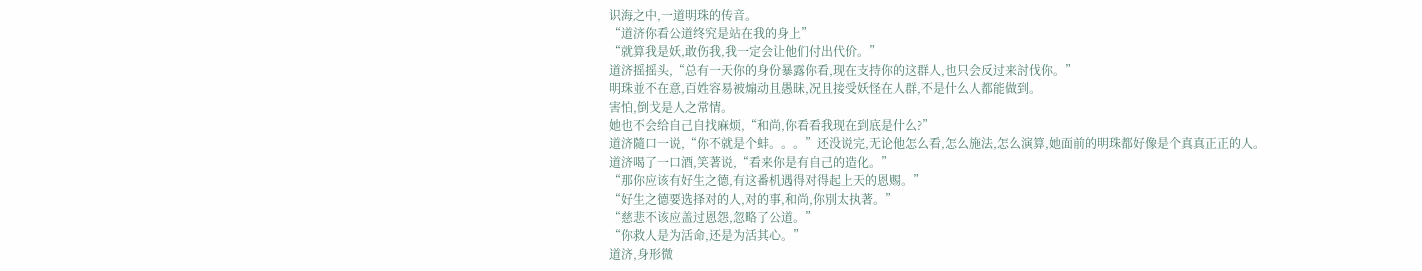识海之中,一道明珠的传音。
“道济你看公道终究是站在我的身上”
“就算我是妖,敢伤我,我一定会让他们付出代价。”
道济摇摇头,“总有一天你的身份暴露你看,现在支持你的这群人,也只会反过来討伐你。”
明珠並不在意,百姓容易被煽动且愚昧,况且接受妖怪在人群,不是什么人都能做到。
害怕,倒戈是人之常情。
她也不会给自己自找麻烦,“和尚,你看看我现在到底是什么?”
道济隨口一说,“你不就是个蚌。。。”还没说完,无论他怎么看,怎么施法,怎么演算,她面前的明珠都好像是个真真正正的人。
道济喝了一口酒,笑著说,“看来你是有自己的造化。”
“那你应该有好生之德,有这番机遇得对得起上天的恩赐。”
“好生之德要选择对的人,对的事,和尚,你別太执著。”
“慈悲不该应盖过恩怨,忽略了公道。”
“你救人是为活命,还是为活其心。”
道济,身形微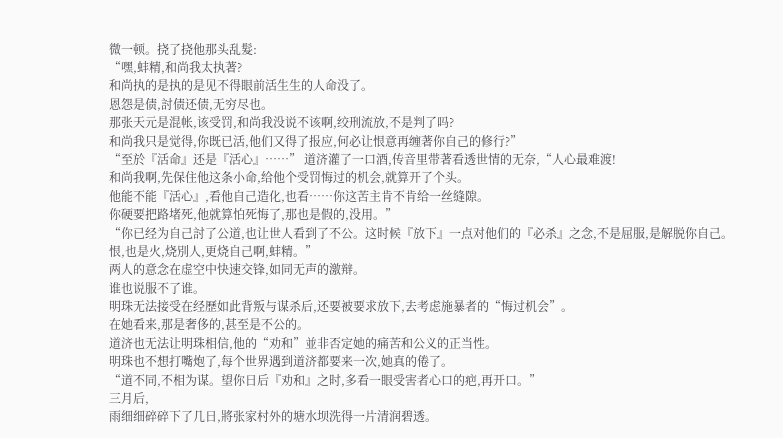微一顿。挠了挠他那头乱髮:
“嘿,蚌精,和尚我太执著?
和尚执的是执的是见不得眼前活生生的人命没了。
恩怨是债,討债还债,无穷尽也。
那张天元是混帐,该受罚,和尚我没说不该啊,绞刑流放,不是判了吗?
和尚我只是觉得,你既已活,他们又得了报应,何必让恨意再缠著你自己的修行?”
“至於『活命』还是『活心』……” 道济灌了一口酒,传音里带著看透世情的无奈,“人心最难渡!
和尚我啊,先保住他这条小命,给他个受罚悔过的机会,就算开了个头。
他能不能『活心』,看他自己造化,也看……你这苦主肯不肯给一丝缝隙。
你硬要把路堵死,他就算怕死悔了,那也是假的,没用。”
“你已经为自己討了公道,也让世人看到了不公。这时候『放下』一点对他们的『必杀』之念,不是屈服,是解脱你自己。
恨,也是火,烧別人,更烧自己啊,蚌精。”
两人的意念在虚空中快速交锋,如同无声的激辩。
谁也说服不了谁。
明珠无法接受在经歷如此背叛与谋杀后,还要被要求放下,去考虑施暴者的“悔过机会”。
在她看来,那是奢侈的,甚至是不公的。
道济也无法让明珠相信,他的“劝和”並非否定她的痛苦和公义的正当性。
明珠也不想打嘴炮了,每个世界遇到道济都要来一次,她真的倦了。
“道不同,不相为谋。望你日后『劝和』之时,多看一眼受害者心口的疤,再开口。”
三月后,
雨细细碎碎下了几日,將张家村外的塘水坝洗得一片清润碧透。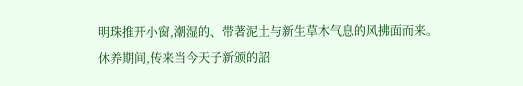明珠推开小窗,潮湿的、带著泥土与新生草木气息的风拂面而来。
休养期间,传来当今天子新颁的詔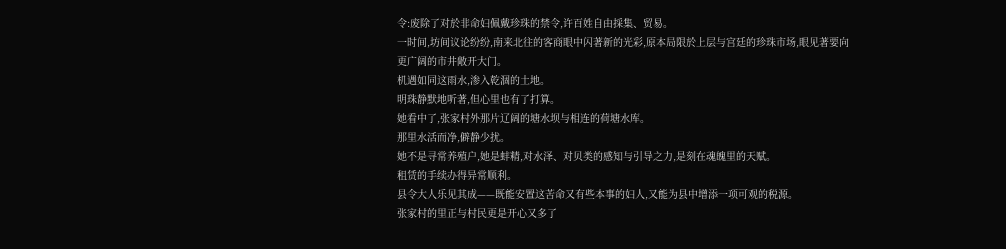令:废除了对於非命妇佩戴珍珠的禁令,许百姓自由採集、贸易。
一时间,坊间议论纷纷,南来北往的客商眼中闪著新的光彩,原本局限於上层与宫廷的珍珠市场,眼见著要向更广阔的市井敞开大门。
机遇如同这雨水,渗入乾涸的土地。
明珠静默地听著,但心里也有了打算。
她看中了,张家村外那片辽阔的塘水坝与相连的荷塘水库。
那里水活而净,僻静少扰。
她不是寻常养殖户,她是蚌精,对水泽、对贝类的感知与引导之力,是刻在魂魄里的天赋。
租赁的手续办得异常顺利。
县令大人乐见其成——既能安置这苦命又有些本事的妇人,又能为县中增添一项可观的税源。
张家村的里正与村民更是开心又多了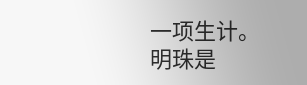一项生计。
明珠是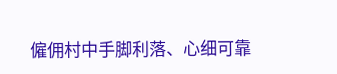僱佣村中手脚利落、心细可靠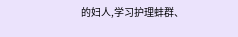的妇人,学习护理蚌群、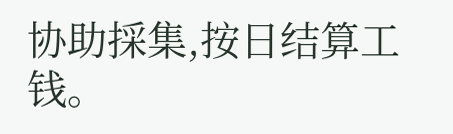协助採集,按日结算工钱。